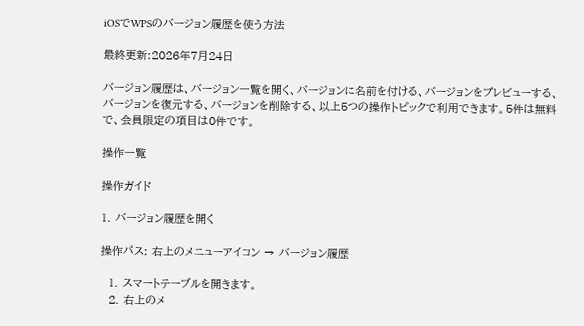iOSでWPSのバージョン履歴を使う方法

最終更新:2026年7月24日

バージョン履歴は、バージョン一覧を開く、バージョンに名前を付ける、バージョンをプレビューする、バージョンを復元する、バージョンを削除する、以上5つの操作トピックで利用できます。5件は無料で、会員限定の項目は0件です。

操作一覧

操作ガイド

1. バージョン履歴を開く

操作パス: 右上のメニューアイコン → バージョン履歴

  1. スマートテーブルを開きます。
  2. 右上のメ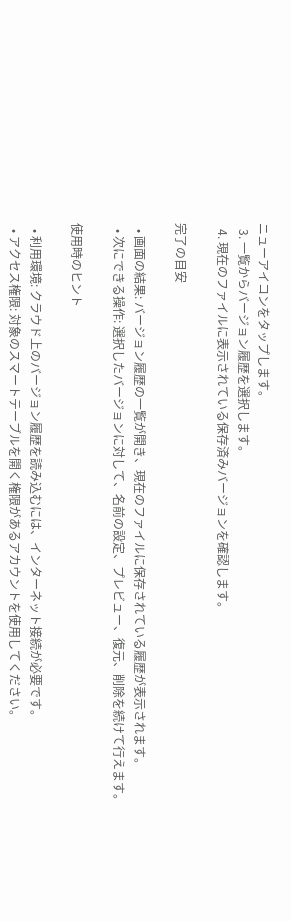ニューアイコンをタップします。
  3. 一覧からバージョン履歴を選択します。
  4. 現在のファイルに表示されている保存済みバージョンを確認します。

完了の目安

  • 画面の結果: バージョン履歴の一覧が開き、現在のファイルに保存されている履歴が表示されます。
  • 次にできる操作: 選択したバージョンに対して、名前の設定、プレビュー、復元、削除を続けて行えます。

使用時のヒント

  • 利用環境: クラウド上のバージョン履歴を読み込むには、インターネット接続が必要です。
  • アクセス権限: 対象のスマートテーブルを開く権限があるアカウントを使用してください。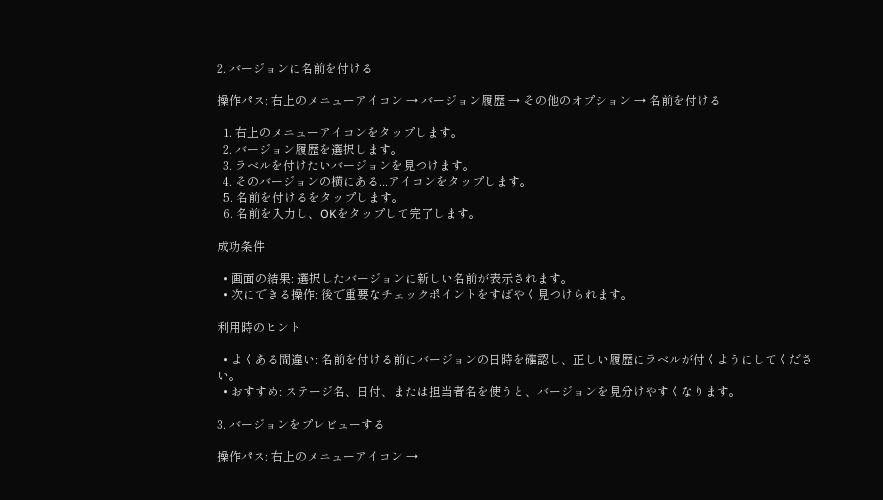2. バージョンに名前を付ける

操作パス: 右上のメニューアイコン → バージョン履歴 → その他のオプション → 名前を付ける

  1. 右上のメニューアイコンをタップします。
  2. バージョン履歴を選択します。
  3. ラベルを付けたいバージョンを見つけます。
  4. そのバージョンの横にある...アイコンをタップします。
  5. 名前を付けるをタップします。
  6. 名前を入力し、OKをタップして完了します。

成功条件

  • 画面の結果: 選択したバージョンに新しい名前が表示されます。
  • 次にできる操作: 後で重要なチェックポイントをすばやく見つけられます。

利用時のヒント

  • よくある間違い: 名前を付ける前にバージョンの日時を確認し、正しい履歴にラベルが付くようにしてください。
  • おすすめ: ステージ名、日付、または担当者名を使うと、バージョンを見分けやすくなります。

3. バージョンをプレビューする

操作パス: 右上のメニューアイコン →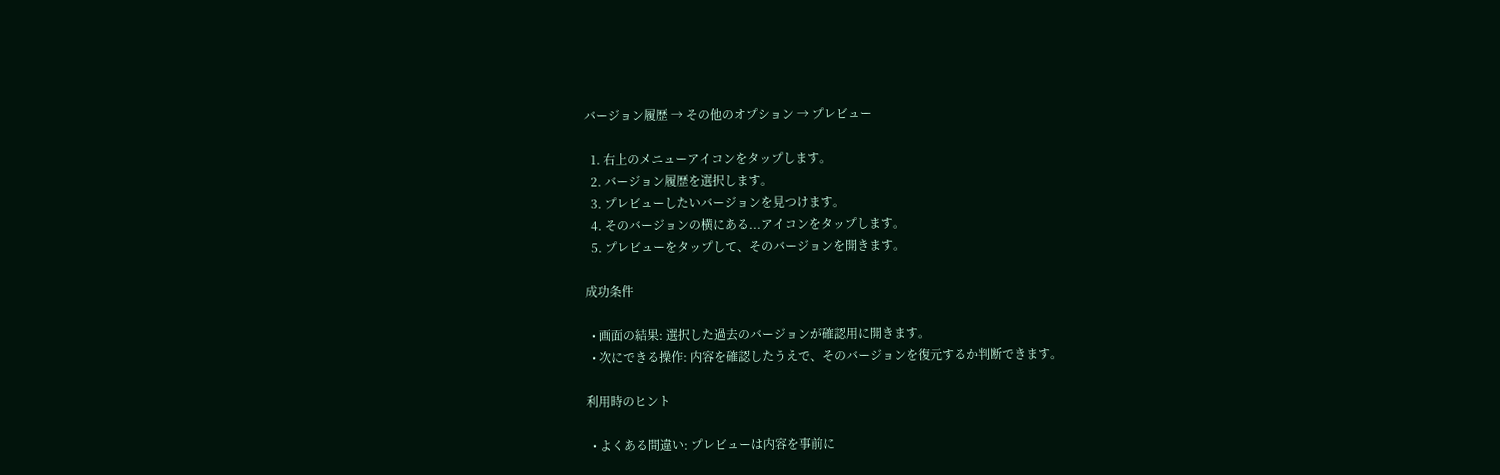バージョン履歴 → その他のオプション → プレビュー

  1. 右上のメニューアイコンをタップします。
  2. バージョン履歴を選択します。
  3. プレビューしたいバージョンを見つけます。
  4. そのバージョンの横にある...アイコンをタップします。
  5. プレビューをタップして、そのバージョンを開きます。

成功条件

  • 画面の結果: 選択した過去のバージョンが確認用に開きます。
  • 次にできる操作: 内容を確認したうえで、そのバージョンを復元するか判断できます。

利用時のヒント

  • よくある間違い: プレビューは内容を事前に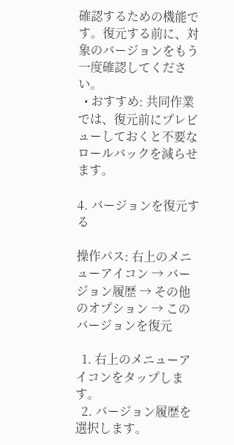確認するための機能です。復元する前に、対象のバージョンをもう一度確認してください。
  • おすすめ: 共同作業では、復元前にプレビューしておくと不要なロールバックを減らせます。

4. バージョンを復元する

操作パス: 右上のメニューアイコン → バージョン履歴 → その他のオプション → このバージョンを復元

  1. 右上のメニューアイコンをタップします。
  2. バージョン履歴を選択します。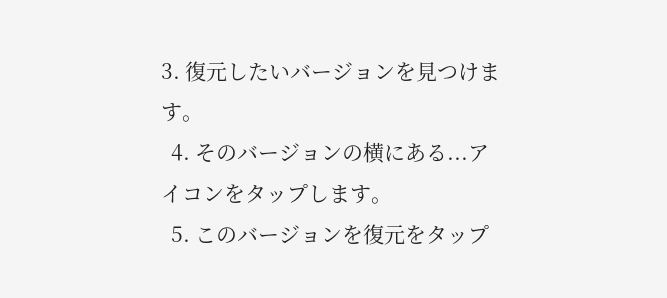3. 復元したいバージョンを見つけます。
  4. そのバージョンの横にある...アイコンをタップします。
  5. このバージョンを復元をタップ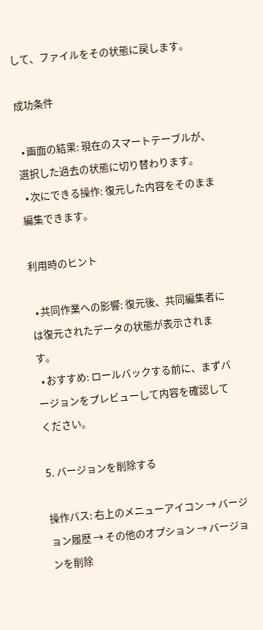して、ファイルをその状態に戻します。

成功条件

  • 画面の結果: 現在のスマートテーブルが、選択した過去の状態に切り替わります。
  • 次にできる操作: 復元した内容をそのまま編集できます。

利用時のヒント

  • 共同作業への影響: 復元後、共同編集者には復元されたデータの状態が表示されます。
  • おすすめ: ロールバックする前に、まずバージョンをプレビューして内容を確認してください。

5. バージョンを削除する

操作パス: 右上のメニューアイコン → バージョン履歴 → その他のオプション → バージョンを削除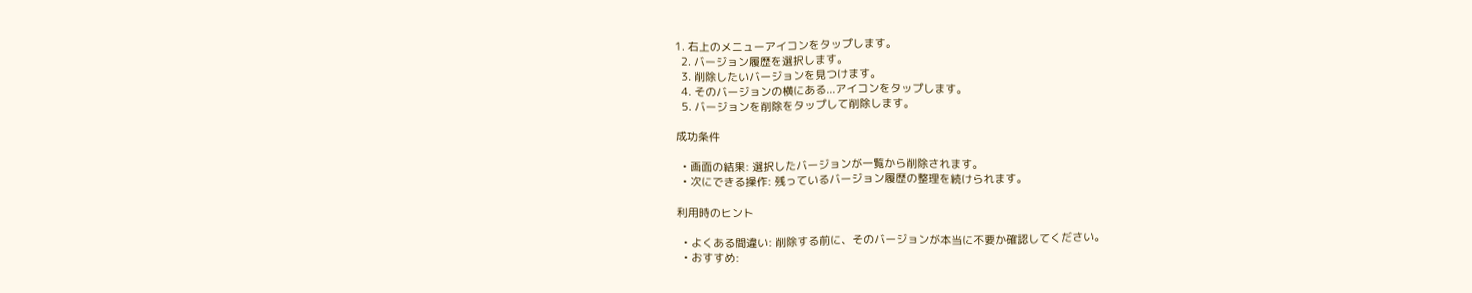1. 右上のメニューアイコンをタップします。
  2. バージョン履歴を選択します。
  3. 削除したいバージョンを見つけます。
  4. そのバージョンの横にある...アイコンをタップします。
  5. バージョンを削除をタップして削除します。

成功条件

  • 画面の結果: 選択したバージョンが一覧から削除されます。
  • 次にできる操作: 残っているバージョン履歴の整理を続けられます。

利用時のヒント

  • よくある間違い: 削除する前に、そのバージョンが本当に不要か確認してください。
  • おすすめ: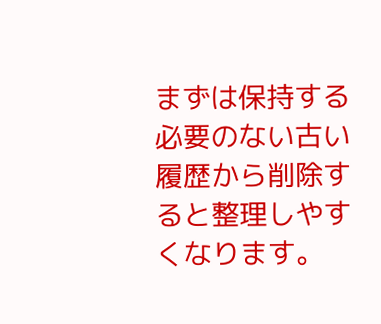まずは保持する必要のない古い履歴から削除すると整理しやすくなります。